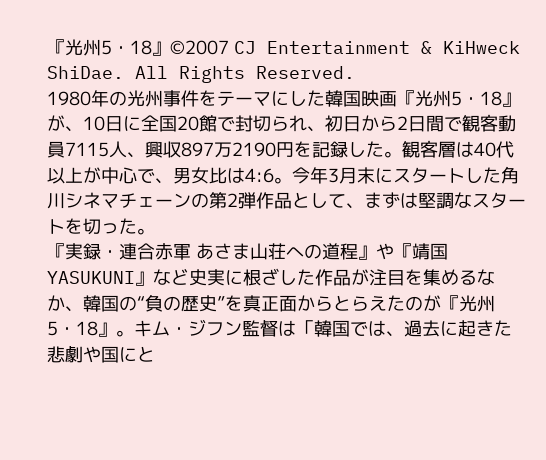『光州5・18』©2007 CJ Entertainment & KiHweck ShiDae. All Rights Reserved.
1980年の光州事件をテーマにした韓国映画『光州5・18』が、10日に全国20館で封切られ、初日から2日間で観客動員7115人、興収897万2190円を記録した。観客層は40代以上が中心で、男女比は4:6。今年3月末にスタートした角川シネマチェーンの第2弾作品として、まずは堅調なスタートを切った。
『実録・連合赤軍 あさま山荘への道程』や『靖国 YASUKUNI』など史実に根ざした作品が注目を集めるなか、韓国の“負の歴史”を真正面からとらえたのが『光州5・18』。キム・ジフン監督は「韓国では、過去に起きた悲劇や国にと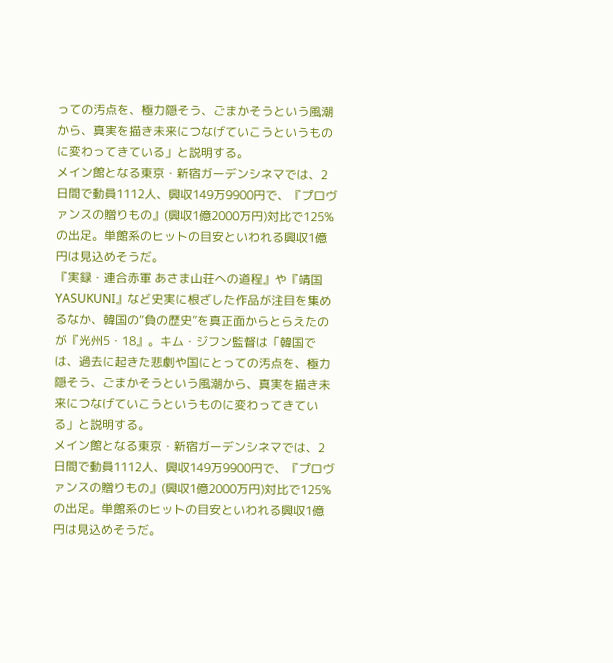っての汚点を、極力隠そう、ごまかそうという風潮から、真実を描き未来につなげていこうというものに変わってきている」と説明する。
メイン館となる東京・新宿ガーデンシネマでは、2日間で動員1112人、興収149万9900円で、『プロヴァンスの贈りもの』(興収1億2000万円)対比で125%の出足。単館系のヒットの目安といわれる興収1億円は見込めそうだ。
『実録・連合赤軍 あさま山荘への道程』や『靖国 YASUKUNI』など史実に根ざした作品が注目を集めるなか、韓国の“負の歴史”を真正面からとらえたのが『光州5・18』。キム・ジフン監督は「韓国では、過去に起きた悲劇や国にとっての汚点を、極力隠そう、ごまかそうという風潮から、真実を描き未来につなげていこうというものに変わってきている」と説明する。
メイン館となる東京・新宿ガーデンシネマでは、2日間で動員1112人、興収149万9900円で、『プロヴァンスの贈りもの』(興収1億2000万円)対比で125%の出足。単館系のヒットの目安といわれる興収1億円は見込めそうだ。